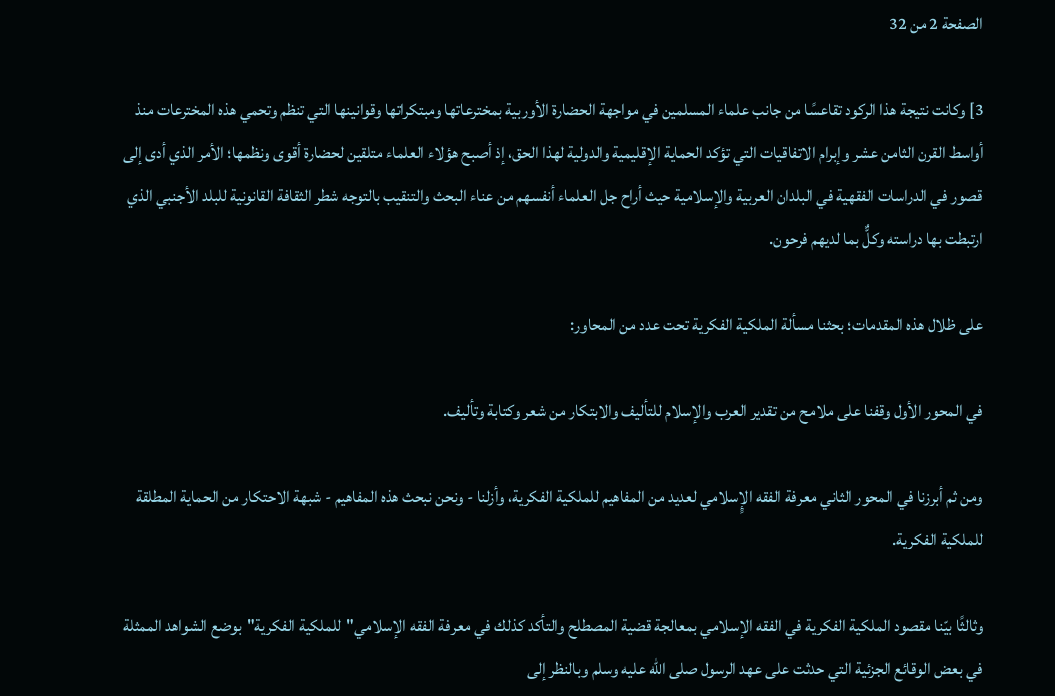الصفحة 2 من 32

3] وكانت نتيجة هذا الركود تقاعسًا من جانب علماء المسلمين في مواجهة الحضارة الأوربية بمخترعاتها ومبتكراتها وقوانينها التي تنظم وتحمي هذه المخترعات منذ أواسط القرن الثامن عشر وإبرام الاتفاقيات التي تؤكد الحماية الإقليمية والدولية لهذا الحق، إذ أصبح هؤلاء العلماء متلقين لحضارة أقوى ونظمها؛ الأمر الذي أدى إلى قصور في الدراسات الفقهية في البلدان العربية والإسلامية حيث أراح جل العلماء أنفسهم من عناء البحث والتنقيب بالتوجه شطر الثقافة القانونية للبلد الأجنبي الذي ارتبطت بها دراسته وكلٌّ بما لديهم فرحون.

على ظلال هذه المقدمات؛ بحثنا مسألة الملكية الفكرية تحت عدد من المحاور:

في المحور الأول وقفنا على ملامح من تقدير العرب والإسلام للتأليف والابتكار من شعر وكتابة وتأليف.

ومن ثم أبرزنا في المحور الثاني معرفة الفقه الإٍسلامي لعديد من المفاهيم للملكية الفكرية، وأزلنا - ونحن نبحث هذه المفاهيم - شبهة الاحتكار من الحماية المطلقة للملكية الفكرية.

وثالثًا بيّنا مقصود الملكية الفكرية في الفقه الإسلامي بمعالجة قضية المصطلح والتأكد كذلك في معرفة الفقه الإسلامي"للملكية الفكرية"بوضع الشواهد الممثلة في بعض الوقائع الجزئية التي حدثت على عهد الرسول صلى الله عليه وسلم وبالنظر إلى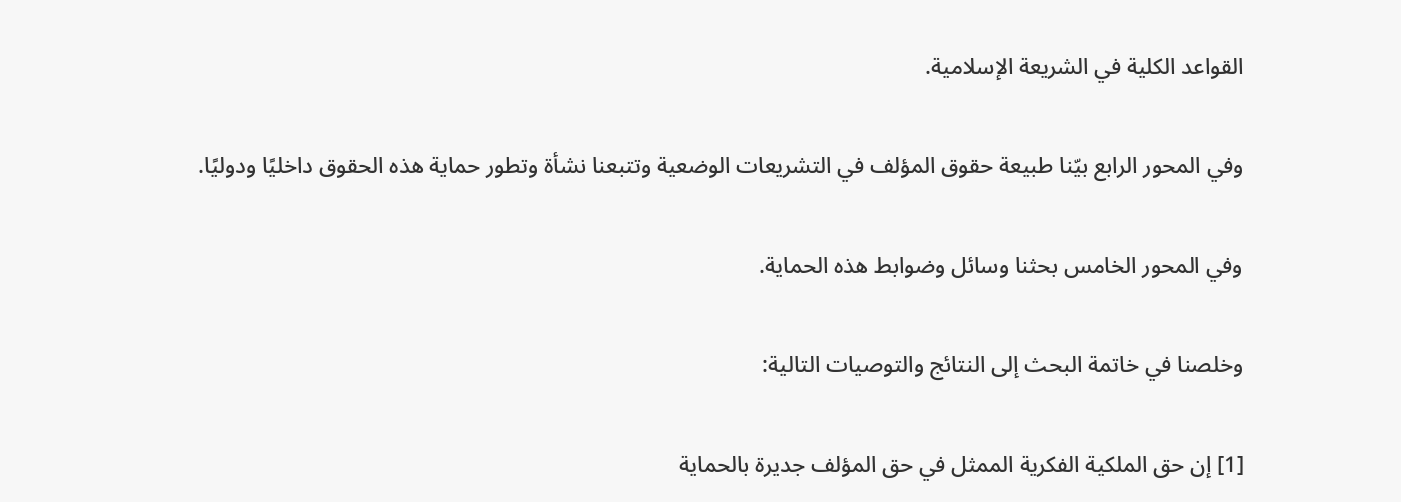القواعد الكلية في الشريعة الإسلامية.

وفي المحور الرابع بيّنا طبيعة حقوق المؤلف في التشريعات الوضعية وتتبعنا نشأة وتطور حماية هذه الحقوق داخليًا ودوليًا.

وفي المحور الخامس بحثنا وسائل وضوابط هذه الحماية.

وخلصنا في خاتمة البحث إلى النتائج والتوصيات التالية:

[1] إن حق الملكية الفكرية الممثل في حق المؤلف جديرة بالحماية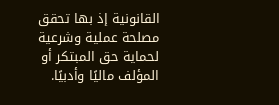القانونية إذ بها تحقق مصلحة عملية وشرعية لحماية حق المبتكر أو المؤلف ماليًا وأدبيًا.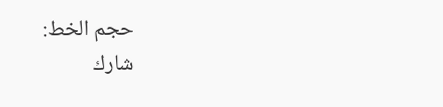حجم الخط:
شارك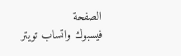الصفحة
فيسبوك واتساب تويتر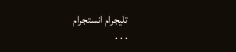تليجرام انستجرام
. . .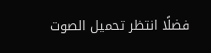فضلًا انتظر تحميل الصوت